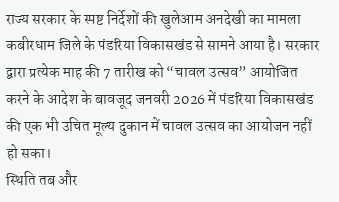राज्य सरकार के स्पष्ट निर्देशों की खुलेआम अनदेखी का मामला कबीरधाम जिले के पंडरिया विकासखंड से सामने आया है। सरकार द्वारा प्रत्येक माह की 7 तारीख को “चावल उत्सव” आयोजित करने के आदेश के बावजूद जनवरी 2026 में पंडरिया विकासखंड की एक भी उचित मूल्य दुकान में चावल उत्सव का आयोजन नहीं हो सका।
स्थिति तब और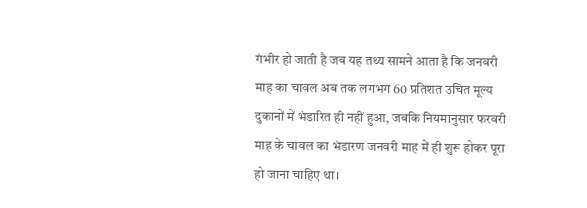गंभीर हो जाती है जब यह तथ्य सामने आता है कि जनवरी माह का चावल अब तक लगभग 60 प्रतिशत उचित मूल्य दुकानों में भंडारित ही नहीं हुआ, जबकि नियमानुसार फरवरी माह के चावल का भंडारण जनवरी माह में ही शुरू होकर पूरा हो जाना चाहिए था।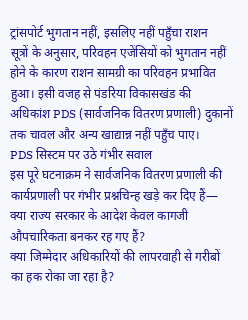ट्रांसपोर्ट भुगतान नहीं, इसलिए नहीं पहुँचा राशन
सूत्रों के अनुसार, परिवहन एजेंसियों को भुगतान नहीं होने के कारण राशन सामग्री का परिवहन प्रभावित हुआ। इसी वजह से पंडरिया विकासखंड की अधिकांश PDS (सार्वजनिक वितरण प्रणाली) दुकानों तक चावल और अन्य खाद्यान्न नहीं पहुँच पाए।
PDS सिस्टम पर उठे गंभीर सवाल
इस पूरे घटनाक्रम ने सार्वजनिक वितरण प्रणाली की कार्यप्रणाली पर गंभीर प्रश्नचिन्ह खड़े कर दिए हैं—
क्या राज्य सरकार के आदेश केवल कागजी औपचारिकता बनकर रह गए हैं?
क्या जिम्मेदार अधिकारियों की लापरवाही से गरीबों का हक रोका जा रहा है?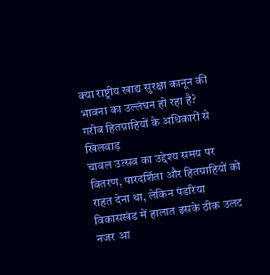क्या राष्ट्रीय खाद्य सुरक्षा कानून की भावना का उल्लंघन हो रहा है?
गरीब हितग्राहियों के अधिकारों से खिलवाड़
चावल उत्सव का उद्देश्य समय पर वितरण, पारदर्शिता और हितग्राहियों को राहत देना था, लेकिन पंडरिया विकासखंड में हालात इसके ठीक उलट नजर आ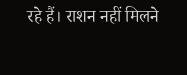रहे हैं। राशन नहीं मिलने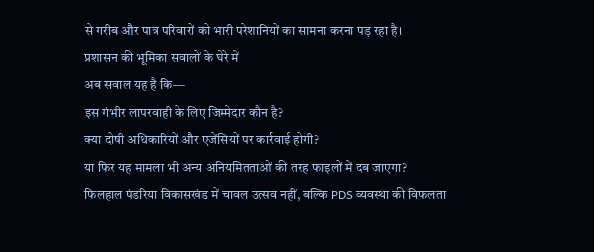से गरीब और पात्र परिवारों को भारी परेशानियों का सामना करना पड़ रहा है।
प्रशासन की भूमिका सवालों के घेरे में
अब सवाल यह है कि—
इस गंभीर लापरवाही के लिए जिम्मेदार कौन है?
क्या दोषी अधिकारियों और एजेंसियों पर कार्रवाई होगी?
या फिर यह मामला भी अन्य अनियमितताओं की तरह फाइलों में दब जाएगा?
फिलहाल पंडरिया विकासखंड में चावल उत्सव नहीं, बल्कि PDS व्यवस्था की विफलता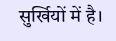सुर्खियों में है।